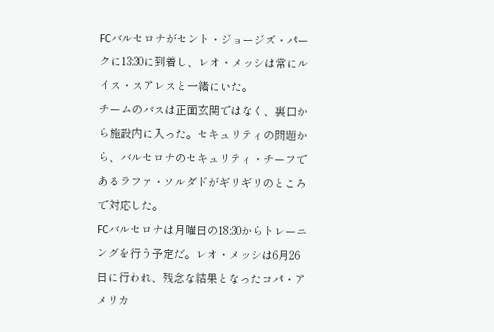FCバルセロナがセント・ジョージズ・パークに13:30に到着し、レオ・メッシは常にルイス・スアレスと一緒にいた。
チームのバスは正面玄関ではなく、裏口から施設内に入った。セキュリティの問題から、バルセロナのセキュリティ・チーフであるラファ・ソルダドがギリギリのところで対応した。
FCバルセロナは月曜日の18:30からトレーニングを行う予定だ。レオ・メッシは6月26日に行われ、残念な結果となったコパ・アメリカ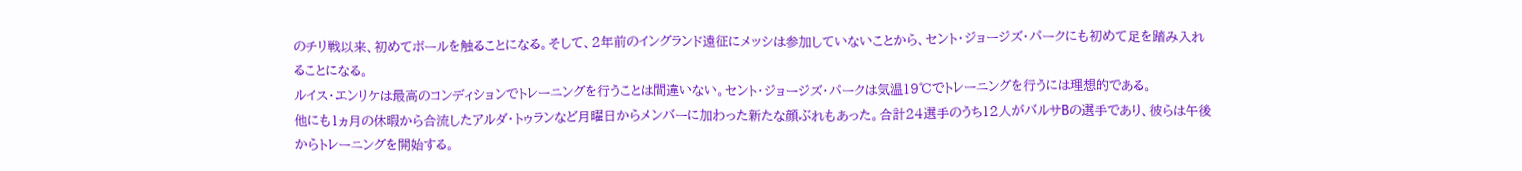のチリ戦以来、初めてボールを触ることになる。そして、2年前のイングランド遠征にメッシは参加していないことから、セント・ジョージズ・パークにも初めて足を踏み入れることになる。
ルイス・エンリケは最高のコンディションでトレーニングを行うことは間違いない。セント・ジョージズ・パークは気温19℃でトレーニングを行うには理想的である。
他にも1ヵ月の休暇から合流したアルダ・トゥランなど月曜日からメンバーに加わった新たな顔ぶれもあった。合計24選手のうち12人がバルサBの選手であり、彼らは午後からトレーニングを開始する。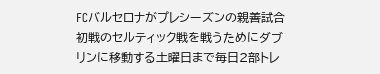FCバルセロナがプレシーズンの親善試合初戦のセルティック戦を戦うためにダブリンに移動する土曜日まで毎日2部トレ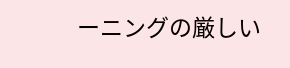ーニングの厳しい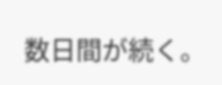数日間が続く。